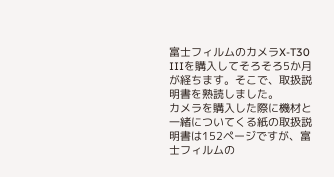富士フィルムのカメラX-T30 IIIを購入してそろそろ5か月が経ちます。そこで、取扱説明書を熟読しました。
カメラを購入した際に機材と一緒についてくる紙の取扱説明書は152ページですが、富士フィルムの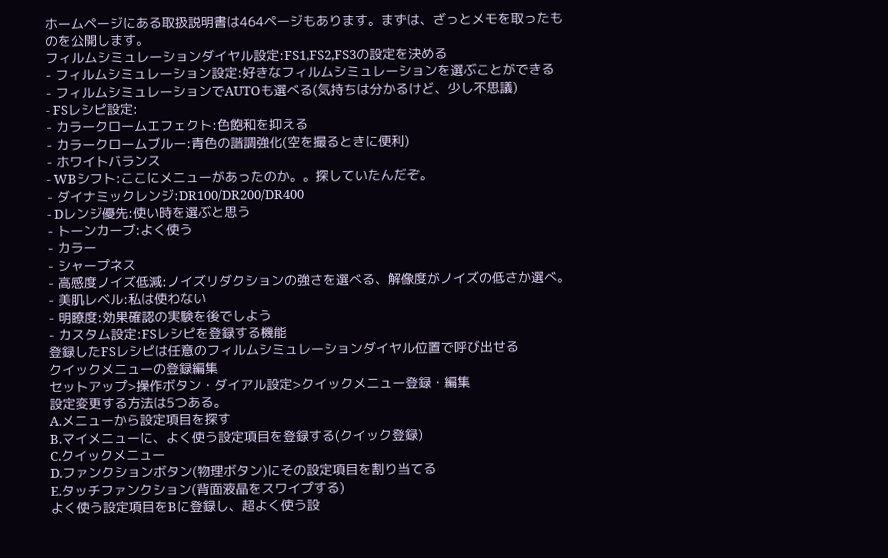ホームページにある取扱説明書は464ページもあります。まずは、ざっとメモを取ったものを公開します。
フィルムシミュレーションダイヤル設定:FS1,FS2,FS3の設定を決める
- フィルムシミュレーション設定:好きなフィルムシミュレーションを選ぶことができる
- フィルムシミュレーションでAUTOも選べる(気持ちは分かるけど、少し不思議)
- FSレシピ設定:
- カラークロームエフェクト:色飽和を抑える
- カラークロームブルー:青色の諧調強化(空を撮るときに便利)
- ホワイトバランス
- WBシフト:ここにメニューがあったのか。。探していたんだぞ。
- ダイナミックレンジ:DR100/DR200/DR400
- Dレンジ優先:使い時を選ぶと思う
- トーンカーブ:よく使う
- カラー
- シャープネス
- 高感度ノイズ低減:ノイズリダクションの強さを選べる、解像度がノイズの低さか選べ。
- 美肌レベル:私は使わない
- 明瞭度:効果確認の実験を後でしよう
- カスタム設定:FSレシピを登録する機能
登録したFSレシピは任意のフィルムシミュレーションダイヤル位置で呼び出せる
クイックメニューの登録編集
セットアップ>操作ボタン・ダイアル設定>クイックメニュー登録・編集
設定変更する方法は5つある。
A.メニューから設定項目を探す
B.マイメニューに、よく使う設定項目を登録する(クイック登録)
C.クイックメニュー
D.ファンクションボタン(物理ボタン)にその設定項目を割り当てる
E.タッチファンクション(背面液晶をスワイプする)
よく使う設定項目をBに登録し、超よく使う設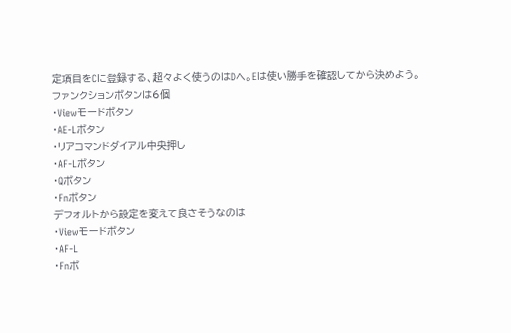定項目をCに登録する、超々よく使うのはDへ。Eは使い勝手を確認してから決めよう。
ファンクションボタンは6個
・Viewモードボタン
・AE-Lボタン
・リアコマンドダイアル中央押し
・AF-Lボタン
・Qボタン
・Fnボタン
デフォルトから設定を変えて良さそうなのは
・Viewモードボタン
・AF-L
・Fnボ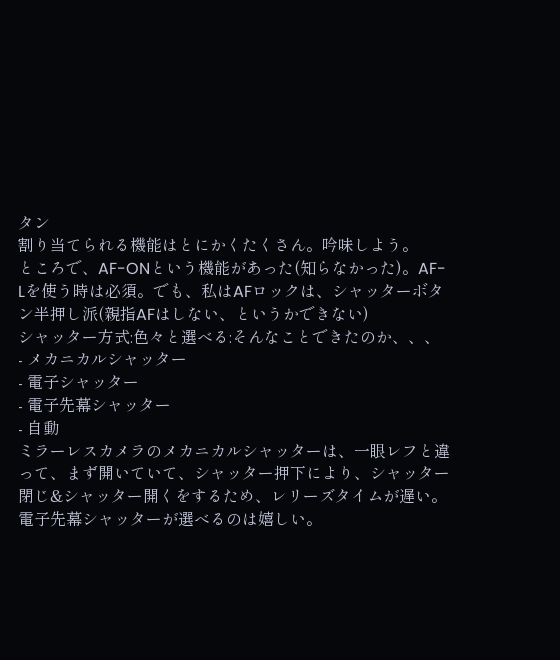タン
割り当てられる機能はとにかくたくさん。吟味しよう。
ところで、AF-ONという機能があった(知らなかった)。AF-Lを使う時は必須。でも、私はAFロックは、シャッターボタン半押し派(親指AFはしない、というかできない)
シャッター方式:色々と選べる:そんなことできたのか、、、
- メカニカルシャッター
- 電子シャッター
- 電子先幕シャッター
- 自動
ミラーレスカメラのメカニカルシャッターは、一眼レフと違って、まず開いていて、シャッター押下により、シャッター閉じ&シャッター開くをするため、レリーズタイムが遅い。電子先幕シャッターが選べるのは嬉しい。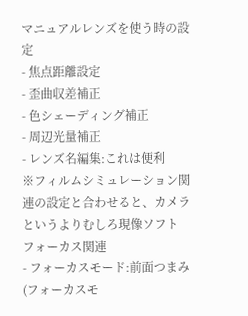マニュアルレンズを使う時の設定
- 焦点距離設定
- 歪曲収差補正
- 色シェーディング補正
- 周辺光量補正
- レンズ名編集:これは便利
※フィルムシミュレーション関連の設定と合わせると、カメラというよりむしろ現像ソフト
フォーカス関連
- フォーカスモード:前面つまみ(フォーカスモ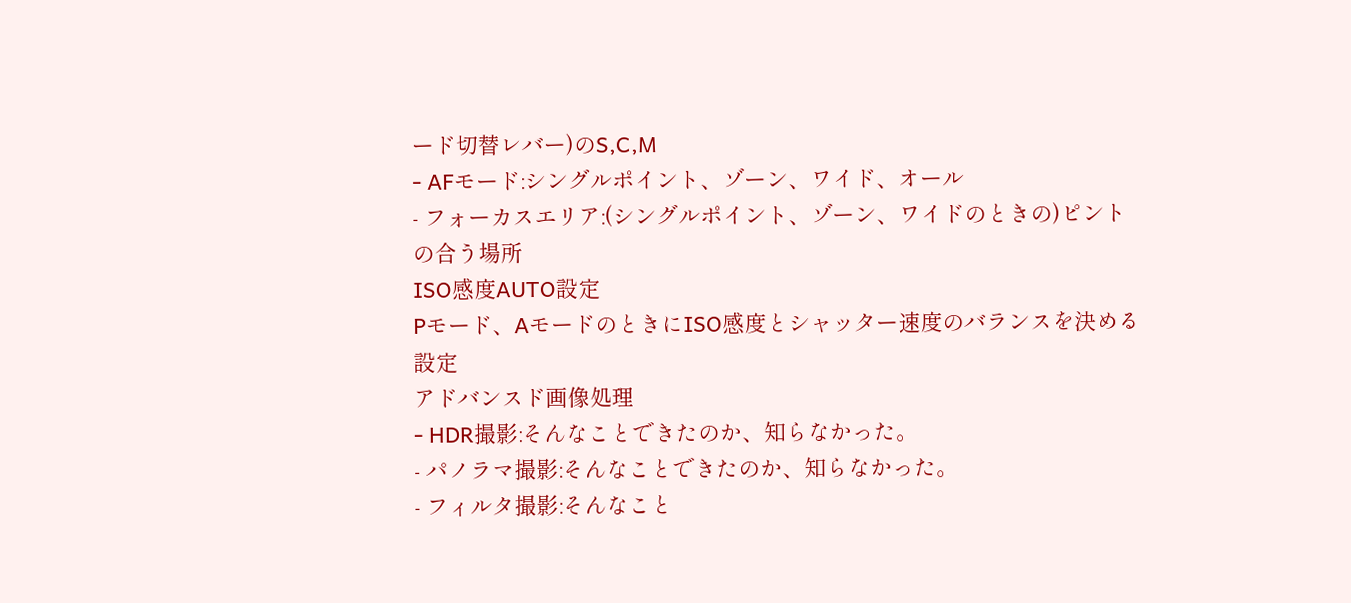ード切替レバー)のS,C,M
- AFモード:シングルポイント、ゾーン、ワイド、オール
- フォーカスエリア:(シングルポイント、ゾーン、ワイドのときの)ピントの合う場所
ISO感度AUTO設定
Pモード、AモードのときにISO感度とシャッター速度のバランスを決める設定
アドバンスド画像処理
- HDR撮影:そんなことできたのか、知らなかった。
- パノラマ撮影:そんなことできたのか、知らなかった。
- フィルタ撮影:そんなこと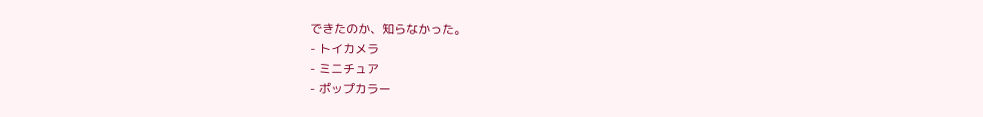できたのか、知らなかった。
- トイカメラ
- ミニチュア
- ポップカラー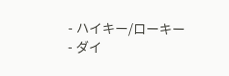- ハイキー/ローキー
- ダイ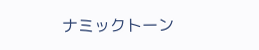ナミックトーン